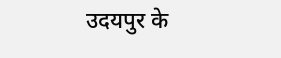उदयपुर के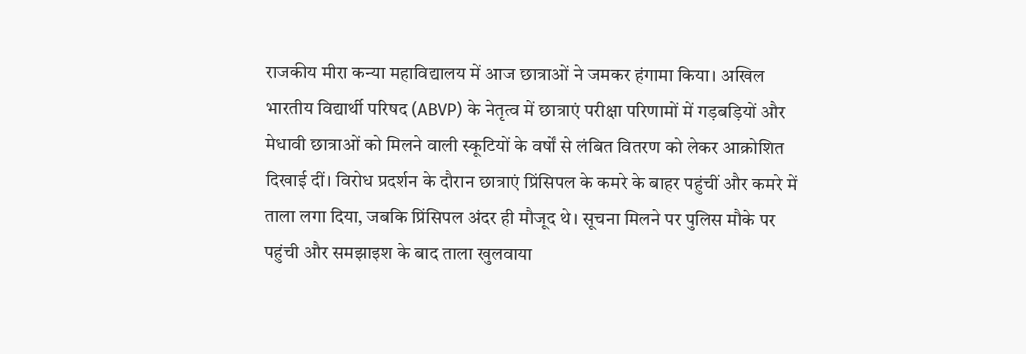राजकीय मीरा कन्या महाविद्यालय में आज छात्राओं ने जमकर हंगामा किया। अखिल भारतीय विद्यार्थी परिषद (ABVP) के नेतृत्व में छात्राएं परीक्षा परिणामों में गड़बड़ियों और मेधावी छात्राओं को मिलने वाली स्कूटियों के वर्षों से लंबित वितरण को लेकर आक्रोशित दिखाई दीं। विरोध प्रदर्शन के दौरान छात्राएं प्रिंसिपल के कमरे के बाहर पहुंचीं और कमरे में ताला लगा दिया, जबकि प्रिंसिपल अंदर ही मौजूद थे। सूचना मिलने पर पुलिस मौके पर पहुंची और समझाइश के बाद ताला खुलवाया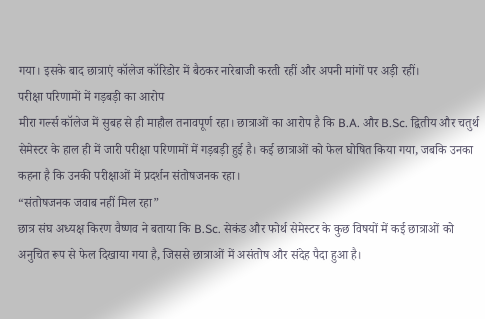गया। इसके बाद छात्राएं कॉलेज कॉरिडोर में बैठकर नारेबाजी करती रहीं और अपनी मांगों पर अड़ी रहीं।
परीक्षा परिणामों में गड़बड़ी का आरोप
मीरा गर्ल्स कॉलेज में सुबह से ही माहौल तनावपूर्ण रहा। छात्राओं का आरोप है कि B.A. और B.Sc. द्वितीय और चतुर्थ सेमेस्टर के हाल ही में जारी परीक्षा परिणामों में गड़बड़ी हुई है। कई छात्राओं को फेल घोषित किया गया, जबकि उनका कहना है कि उनकी परीक्षाओं में प्रदर्शन संतोषजनक रहा।
“संतोषजनक जवाब नहीं मिल रहा”
छात्र संघ अध्यक्ष किरण वैष्णव ने बताया कि B.Sc. सेकंड और फोर्थ सेमेस्टर के कुछ विषयों में कई छात्राओं को अनुचित रूप से फेल दिखाया गया है, जिससे छात्राओं में असंतोष और संदेह पैदा हुआ है।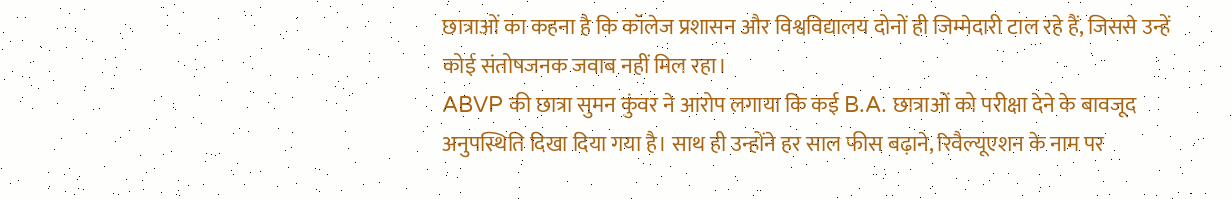छात्राओं का कहना है कि कॉलेज प्रशासन और विश्वविद्यालय दोनों ही जिम्मेदारी टाल रहे हैं, जिससे उन्हें कोई संतोषजनक जवाब नहीं मिल रहा।
ABVP की छात्रा सुमन कुंवर ने आरोप लगाया कि कई B.A. छात्राओं को परीक्षा देने के बावजूद अनुपस्थिति दिखा दिया गया है। साथ ही उन्होंने हर साल फीस बढ़ाने, रिवैल्यूएशन के नाम पर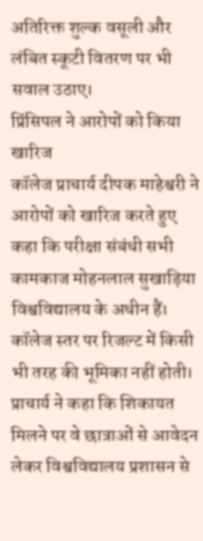अतिरिक्त शुल्क वसूली और लंबित स्कूटी वितरण पर भी सवाल उठाए।
प्रिंसिपल ने आरोपों को किया खारिज
कॉलेज प्राचार्य दीपक माहेश्वरी ने आरोपों को खारिज करते हुए कहा कि परीक्षा संबंधी सभी कामकाज मोहनलाल सुखाड़िया विश्वविद्यालय के अधीन हैं। कॉलेज स्तर पर रिजल्ट में किसी भी तरह की भूमिका नहीं होती। प्राचार्य ने कहा कि शिकायत मिलने पर वे छात्राओं से आवेदन लेकर विश्वविद्यालय प्रशासन से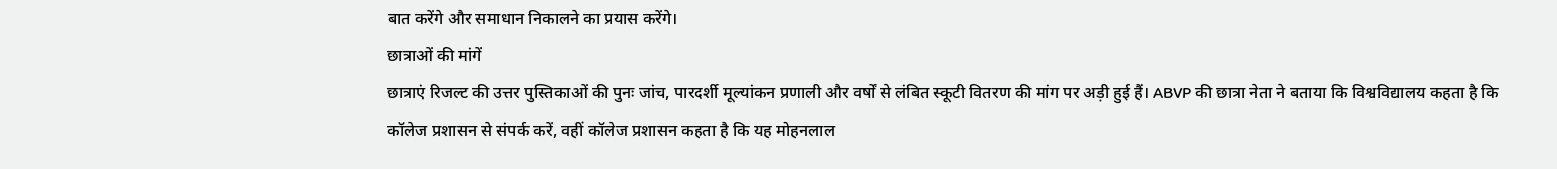बात करेंगे और समाधान निकालने का प्रयास करेंगे।
छात्राओं की मांगें
छात्राएं रिजल्ट की उत्तर पुस्तिकाओं की पुनः जांच, पारदर्शी मूल्यांकन प्रणाली और वर्षों से लंबित स्कूटी वितरण की मांग पर अड़ी हुई हैं। ABVP की छात्रा नेता ने बताया कि विश्वविद्यालय कहता है कि कॉलेज प्रशासन से संपर्क करें, वहीं कॉलेज प्रशासन कहता है कि यह मोहनलाल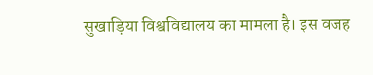सुखाड़िया विश्वविद्यालय का मामला है। इस वजह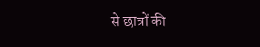से छात्रों की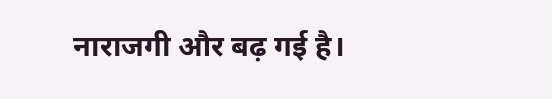नाराजगी और बढ़ गई है।